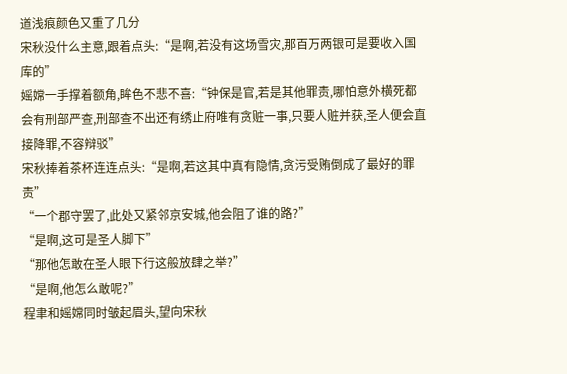道浅痕颜色又重了几分
宋秋没什么主意,跟着点头:“是啊,若没有这场雪灾,那百万两银可是要收入国库的”
媱嫦一手撑着额角,眸色不悲不喜:“钟保是官,若是其他罪责,哪怕意外横死都会有刑部严查,刑部查不出还有绣止府唯有贪赃一事,只要人赃并获,圣人便会直接降罪,不容辩驳”
宋秋捧着茶杯连连点头:“是啊,若这其中真有隐情,贪污受贿倒成了最好的罪责”
“一个郡守罢了,此处又紧邻京安城,他会阻了谁的路?”
“是啊,这可是圣人脚下”
“那他怎敢在圣人眼下行这般放肆之举?”
“是啊,他怎么敢呢?”
程聿和媱嫦同时皱起眉头,望向宋秋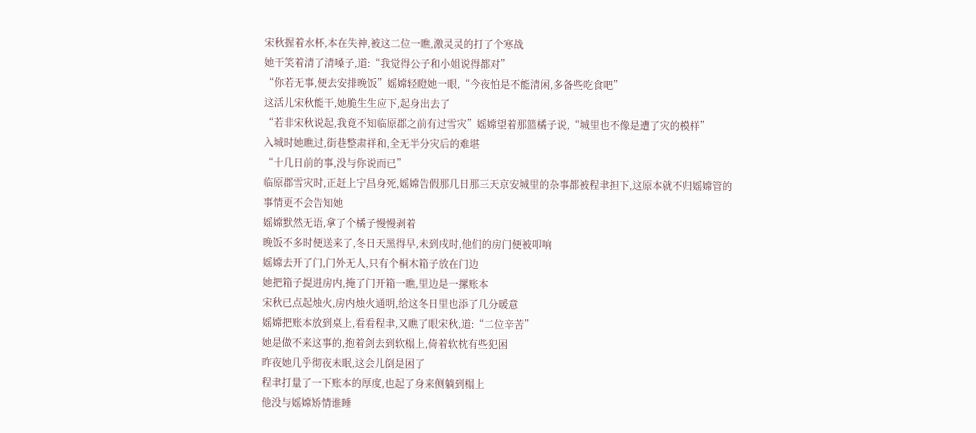宋秋握着水杯,本在失神,被这二位一瞧,激灵灵的打了个寒战
她干笑着清了清嗓子,道:“我觉得公子和小姐说得都对”
“你若无事,便去安排晚饭”媱嫦轻瞪她一眼,“今夜怕是不能清闲,多备些吃食吧”
这活儿宋秋能干,她脆生生应下,起身出去了
“若非宋秋说起,我竟不知临原郡之前有过雪灾”媱嫦望着那篮橘子说,“城里也不像是遭了灾的模样”
入城时她瞧过,街巷整肃祥和,全无半分灾后的难堪
“十几日前的事,没与你说而已”
临原郡雪灾时,正赶上宁昌身死,媱嫦告假那几日那三天京安城里的杂事都被程聿担下,这原本就不归媱嫦管的事情更不会告知她
媱嫦默然无语,拿了个橘子慢慢剥着
晚饭不多时便送来了,冬日天黑得早,未到戌时,他们的房门便被叩响
媱嫦去开了门,门外无人,只有个桐木箱子放在门边
她把箱子提进房内,掩了门开箱一瞧,里边是一摞账本
宋秋已点起烛火,房内烛火通明,给这冬日里也添了几分暖意
媱嫦把账本放到桌上,看看程聿,又瞧了眼宋秋,道:“二位辛苦”
她是做不来这事的,抱着剑去到软榻上,倚着软枕有些犯困
昨夜她几乎彻夜未眠,这会儿倒是困了
程聿打量了一下账本的厚度,也起了身来侧躺到榻上
他没与媱嫦矫情谁睡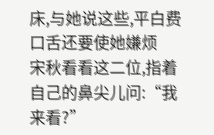床,与她说这些,平白费口舌还要使她嫌烦
宋秋看看这二位,指着自己的鼻尖儿问:“我来看?”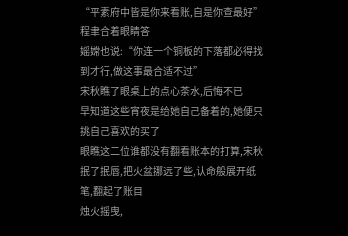“平素府中皆是你来看账,自是你查最好”程聿合着眼睛答
媱嫦也说:“你连一个铜板的下落都必得找到才行,做这事最合适不过”
宋秋瞧了眼桌上的点心茶水,后悔不已
早知道这些宵夜是给她自己备着的,她便只挑自己喜欢的买了
眼瞧这二位谁都没有翻看账本的打算,宋秋抿了抿唇,把火盆挪远了些,认命般展开纸笔,翻起了账目
烛火摇曳,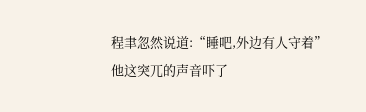程聿忽然说道:“睡吧,外边有人守着”
他这突兀的声音吓了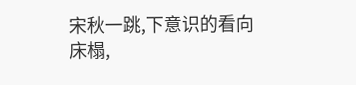宋秋一跳,下意识的看向床榻,